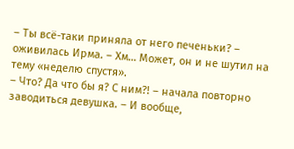– Ты всё-таки приняла от него печеньки? – оживилась Ирма. – Хм… Может, он и не шутил на тему «неделю спустя».
– Что? Да что бы я? С ним?! – начала повторно заводиться девушка. – И вообще,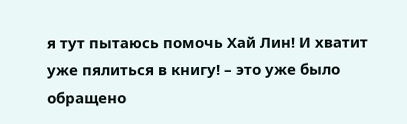я тут пытаюсь помочь Хай Лин! И хватит уже пялиться в книгу! – это уже было обращено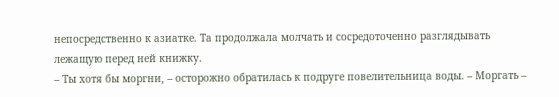непосредственно к азиатке. Та продолжала молчать и сосредоточенно разглядывать лежащую перед ней книжку.
– Ты хотя бы моргни, – осторожно обратилась к подруге повелительница воды. – Моргать –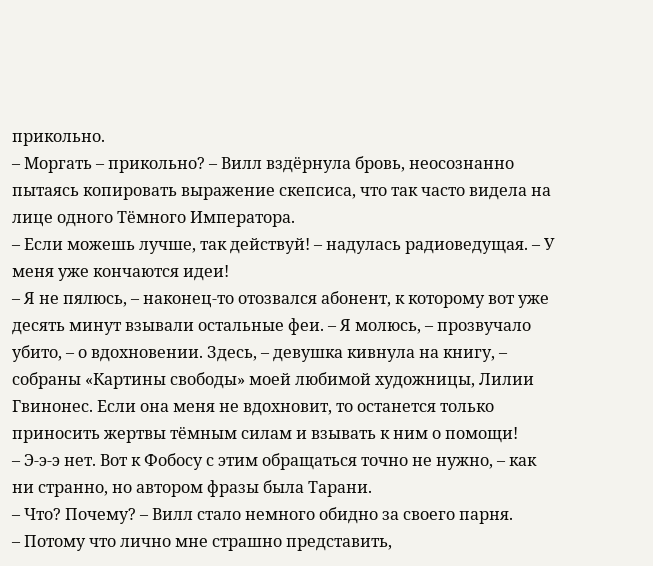прикольно.
– Моргать – прикольно? – Вилл вздёрнула бровь, неосознанно пытаясь копировать выражение скепсиса, что так часто видела на лице одного Тёмного Императора.
– Если можешь лучше, так действуй! – надулась радиоведущая. – У меня уже кончаются идеи!
– Я не пялюсь, – наконец-то отозвался абонент, к которому вот уже десять минут взывали остальные феи. – Я молюсь, – прозвучало убито, – о вдохновении. Здесь, – девушка кивнула на книгу, – собраны «Картины свободы» моей любимой художницы, Лилии Гвинонес. Если она меня не вдохновит, то останется только приносить жертвы тёмным силам и взывать к ним о помощи!
– Э-э-э нет. Вот к Фобосу с этим обращаться точно не нужно, – как ни странно, но автором фразы была Тарани.
– Что? Почему? – Вилл стало немного обидно за своего парня.
– Потому что лично мне страшно представить,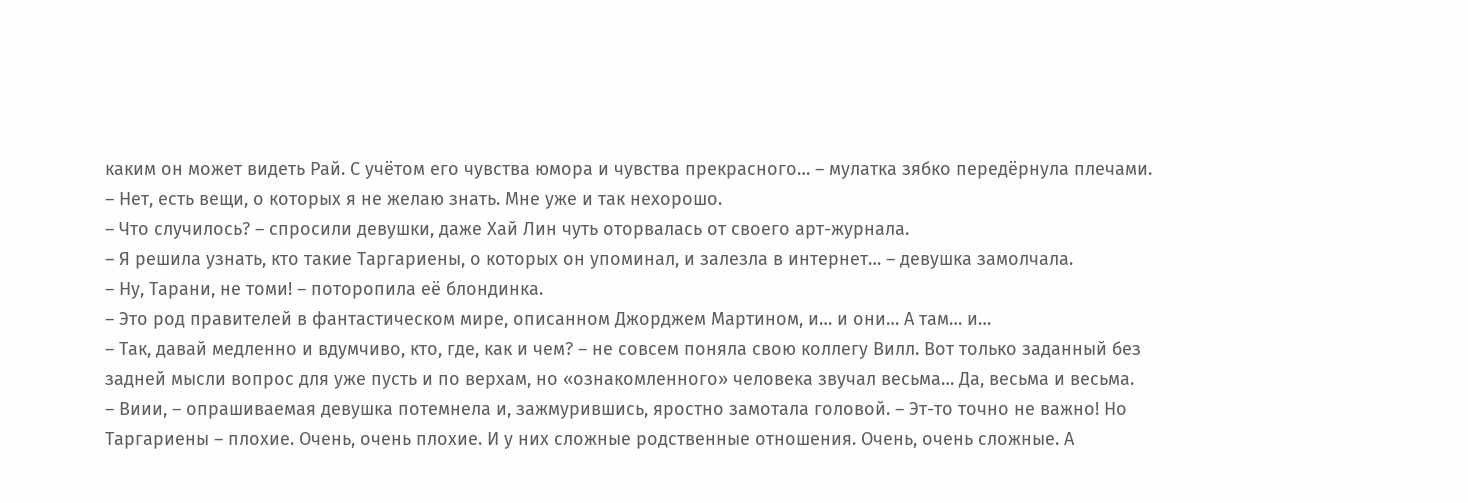каким он может видеть Рай. С учётом его чувства юмора и чувства прекрасного… – мулатка зябко передёрнула плечами. – Нет, есть вещи, о которых я не желаю знать. Мне уже и так нехорошо.
– Что случилось? – спросили девушки, даже Хай Лин чуть оторвалась от своего арт-журнала.
– Я решила узнать, кто такие Таргариены, о которых он упоминал, и залезла в интернет… – девушка замолчала.
– Ну, Тарани, не томи! – поторопила её блондинка.
– Это род правителей в фантастическом мире, описанном Джорджем Мартином, и… и они… А там… и…
– Так, давай медленно и вдумчиво, кто, где, как и чем? – не совсем поняла свою коллегу Вилл. Вот только заданный без задней мысли вопрос для уже пусть и по верхам, но «ознакомленного» человека звучал весьма… Да, весьма и весьма.
– Виии, – опрашиваемая девушка потемнела и, зажмурившись, яростно замотала головой. – Эт-то точно не важно! Но Таргариены – плохие. Очень, очень плохие. И у них сложные родственные отношения. Очень, очень сложные. А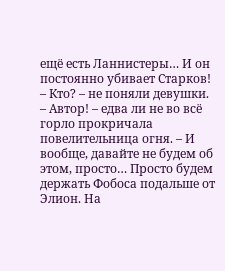ещё есть Ланнистеры… И он постоянно убивает Старков!
– Кто? – не поняли девушки.
– Автор! – едва ли не во всё горло прокричала повелительница огня. – И вообще, давайте не будем об этом, просто… Просто будем держать Фобоса подальше от Элион. На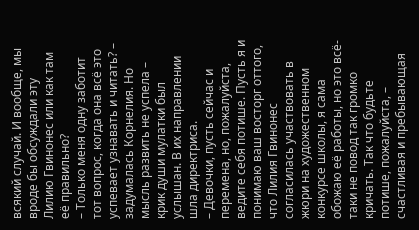всякий случай. И вообще, мы вроде бы обсуждали эту Лилию Гвинонес или как там её правильно?
– Только меня одну заботит тот вопрос, когда она всё это успевает узнавать и читать? – задумалась Корнелия. Но мысль развить не успела – крик души мулатки был услышан. В их направлении шла директриса.
– Девочки, пусть сейчас и перемена, но, пожалуйста, ведите себя потише. Пусть я и понимаю ваш восторг оттого, что Лилия Гвинонес согласилась участвовать в жюри на художественном конкурсе школы, я сама обожаю её работы, но это всё-таки не повод так громко кричать. Так что будьте потише, пожалуйста, – счастливая и пребывающая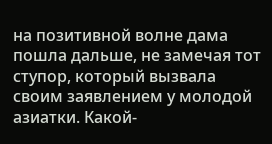на позитивной волне дама пошла дальше, не замечая тот ступор, который вызвала своим заявлением у молодой азиатки. Какой-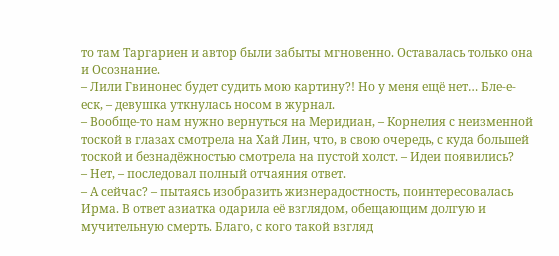то там Таргариен и автор были забыты мгновенно. Оставалась только она и Осознание.
– Лили Гвинонес будет судить мою картину?! Но у меня ещё нет… Бле-е-еск, – девушка уткнулась носом в журнал.
– Вообще-то нам нужно вернуться на Меридиан, – Корнелия с неизменной тоской в глазах смотрела на Хай Лин, что, в свою очередь, с куда большей тоской и безнадёжностью смотрела на пустой холст. – Идеи появились?
– Нет, – последовал полный отчаяния ответ.
– А сейчас? – пытаясь изобразить жизнерадостность, поинтересовалась Ирма. В ответ азиатка одарила её взглядом, обещающим долгую и мучительную смерть. Благо, с кого такой взгляд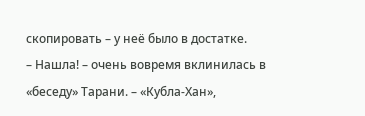скопировать – у неё было в достатке.
– Нашла! – очень вовремя вклинилась в «беседу» Тарани. – «Кубла-Хан»,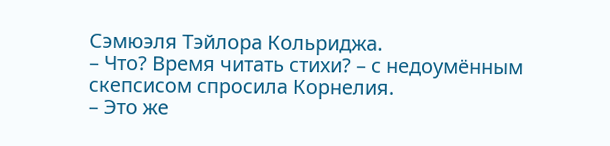Сэмюэля Тэйлора Кольриджа.
– Что? Время читать стихи? – с недоумённым скепсисом спросила Корнелия.
– Это же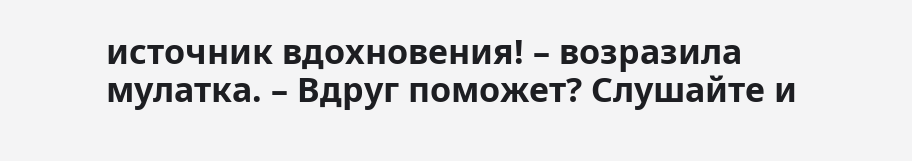источник вдохновения! – возразила мулатка. – Вдруг поможет? Слушайте и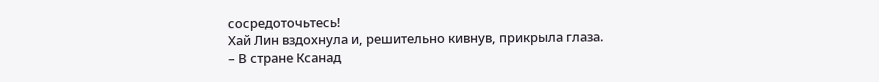сосредоточьтесь!
Хай Лин вздохнула и, решительно кивнув, прикрыла глаза.
– В стране Ксанад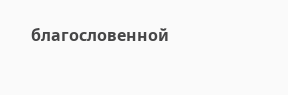благословенной